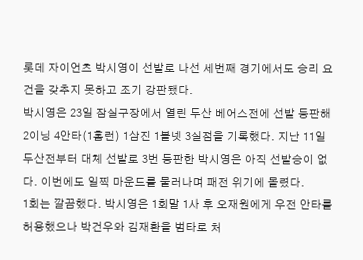롯데 자이언츠 박시영이 선발로 나선 세번째 경기에서도 승리 요건을 갖추지 못하고 조기 강판됐다.
박시영은 23일 잠실구장에서 열린 두산 베어스전에 선발 등판해 2이닝 4안타(1홈런) 1삼진 1볼넷 3실점을 기록했다. 지난 11일 두산전부터 대체 선발로 3번 등판한 박시영은 아직 선발승이 없다. 이번에도 일찍 마운드를 물러나며 패전 위기에 몰렸다.
1회는 깔끔했다. 박시영은 1회말 1사 후 오재원에게 우전 안타를 허용했으나 박건우와 김재환을 범타로 처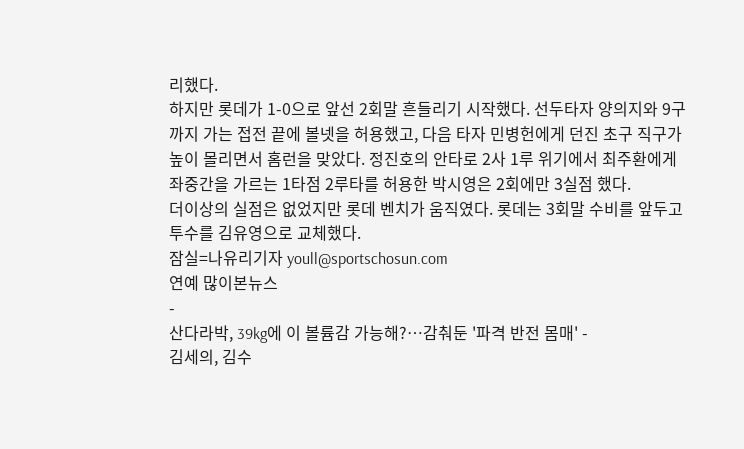리했다.
하지만 롯데가 1-0으로 앞선 2회말 흔들리기 시작했다. 선두타자 양의지와 9구까지 가는 접전 끝에 볼넷을 허용했고, 다음 타자 민병헌에게 던진 초구 직구가 높이 몰리면서 홈런을 맞았다. 정진호의 안타로 2사 1루 위기에서 최주환에게 좌중간을 가르는 1타점 2루타를 허용한 박시영은 2회에만 3실점 했다.
더이상의 실점은 없었지만 롯데 벤치가 움직였다. 롯데는 3회말 수비를 앞두고 투수를 김유영으로 교체했다.
잠실=나유리기자 youll@sportschosun.com
연예 많이본뉴스
-
산다라박, 39kg에 이 볼륨감 가능해?…감춰둔 '파격 반전 몸매' -
김세의, 김수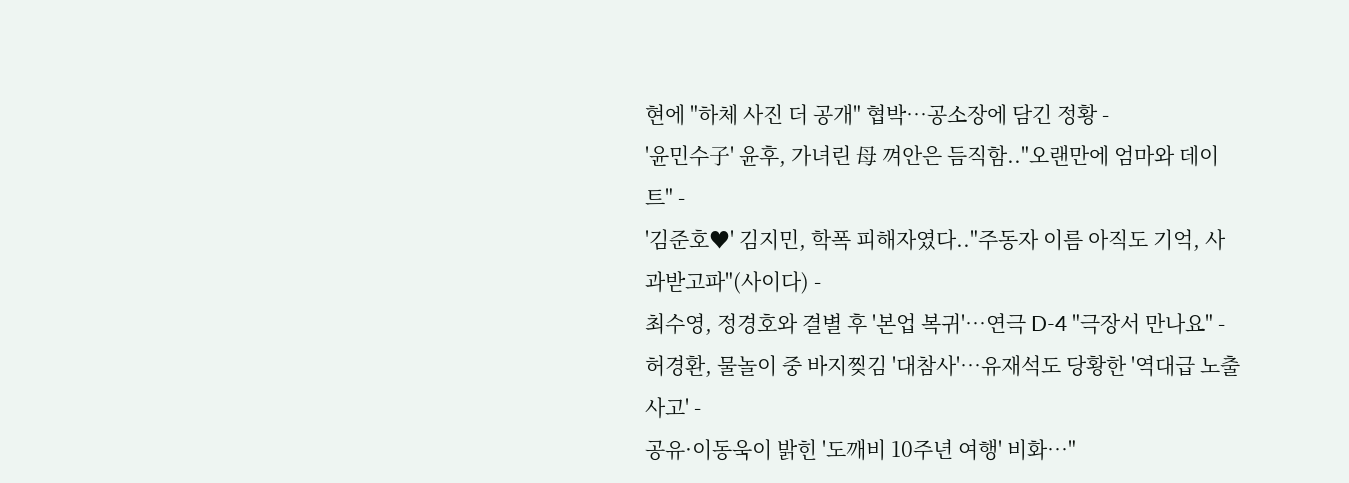현에 "하체 사진 더 공개" 협박…공소장에 담긴 정황 -
'윤민수子' 윤후, 가녀린 母 껴안은 듬직함.."오랜만에 엄마와 데이트" -
'김준호♥' 김지민, 학폭 피해자였다.."주동자 이름 아직도 기억, 사과받고파"(사이다) -
최수영, 정경호와 결별 후 '본업 복귀'…연극 D-4 "극장서 만나요" -
허경환, 물놀이 중 바지찢김 '대참사'…유재석도 당황한 '역대급 노출 사고' -
공유·이동욱이 밝힌 '도깨비 10주년 여행' 비화…"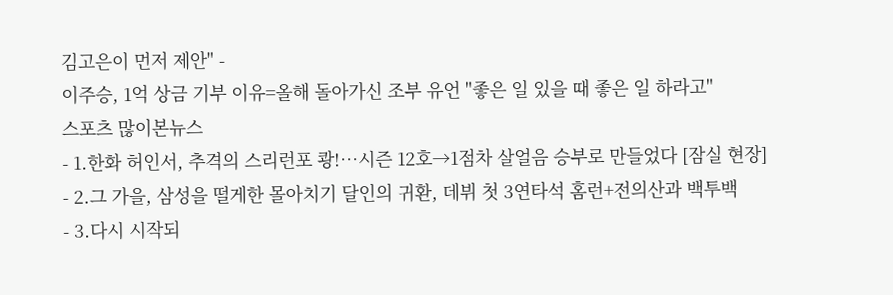김고은이 먼저 제안" -
이주승, 1억 상금 기부 이유=올해 돌아가신 조부 유언 "좋은 일 있을 때 좋은 일 하라고"
스포츠 많이본뉴스
- 1.한화 허인서, 추격의 스리런포 쾅!…시즌 12호→1점차 살얼음 승부로 만들었다 [잠실 현장]
- 2.그 가을, 삼성을 떨게한 몰아치기 달인의 귀환, 데뷔 첫 3연타석 홈런+전의산과 백투백
- 3.다시 시작되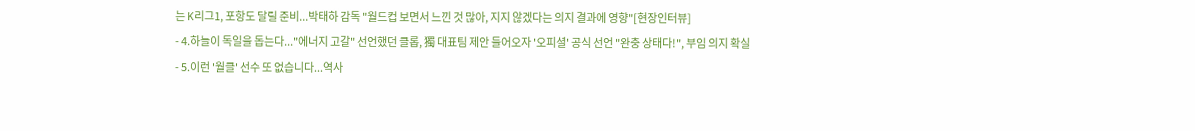는 K리그1, 포항도 달릴 준비...박태하 감독 "월드컵 보면서 느낀 것 많아, 지지 않겠다는 의지 결과에 영향"[현장인터뷰]
- 4.하늘이 독일을 돕는다..."에너지 고갈" 선언했던 클롭, 獨 대표팀 제안 들어오자 '오피셜' 공식 선언 "완충 상태다!", 부임 의지 확실
- 5.이런 '월클' 선수 또 없습니다...역사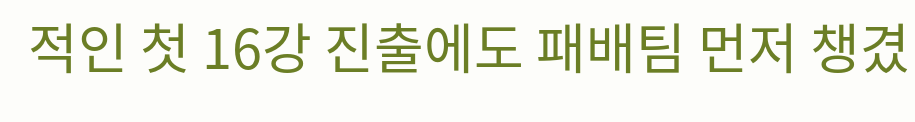적인 첫 16강 진출에도 패배팀 먼저 챙겼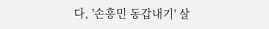다, '손흥민 동갑내기' 살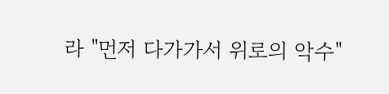라 "먼저 다가가서 위로의 악수"